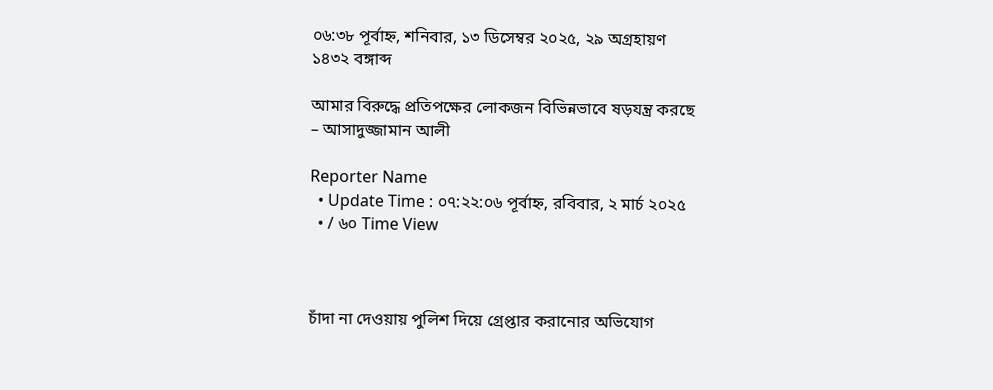০৬:৩৮ পূর্বাহ্ন, শনিবার, ১৩ ডিসেম্বর ২০২৫, ২৯ অগ্রহায়ণ ১৪৩২ বঙ্গাব্দ

আমার বিরুদ্ধে প্রতিপক্ষের লোকজন বিভিন্নভাবে ষড়যন্ত্র করছে – আসাদুজ্জামান আলী

Reporter Name
  • Update Time : ০৭:২২:০৬ পূর্বাহ্ন, রবিবার, ২ মার্চ ২০২৫
  • / ৬০ Time View



চাঁদা না দেওয়ায় পুলিশ দিয়ে গ্রেপ্তার করানোর অভিযোগ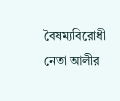বৈষম্যবিরোধী নেতা আলীর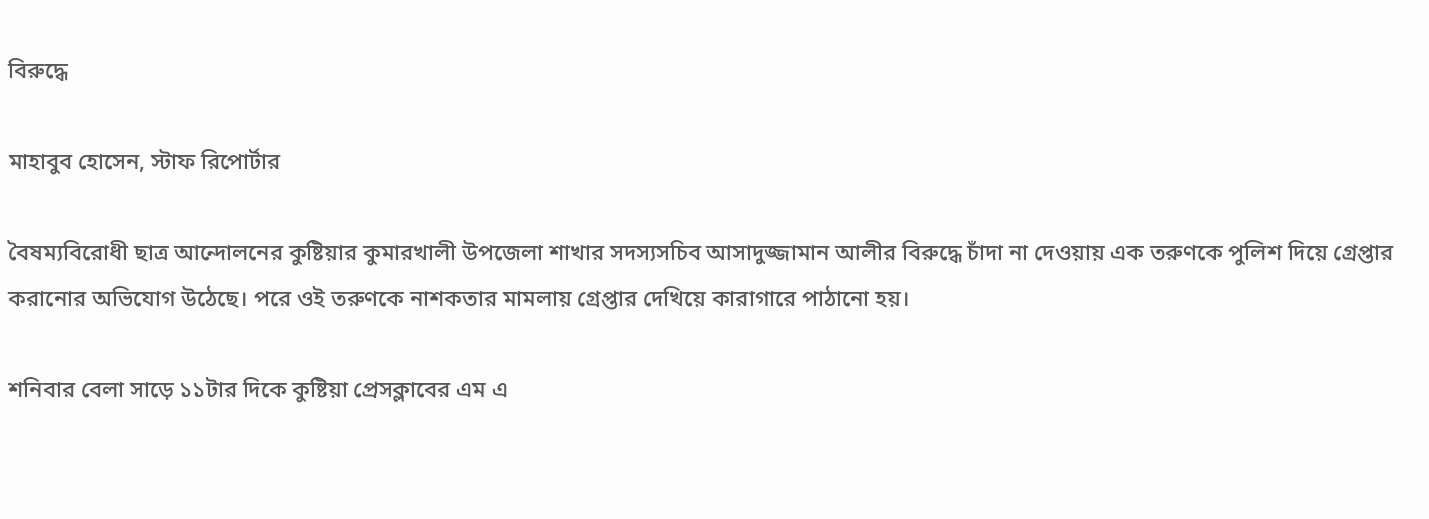বিরুদ্ধে

মাহাবুব হোসেন, স্টাফ রিপোর্টার

বৈষম্যবিরোধী ছাত্র আন্দোলনের কুষ্টিয়ার কুমারখালী উপজেলা শাখার সদস্যসচিব আসাদুজ্জামান আলীর বিরুদ্ধে চাঁদা না দেওয়ায় এক তরুণকে পুলিশ দিয়ে গ্রেপ্তার করানোর অভিযোগ উঠেছে। পরে ওই তরুণকে নাশকতার মামলায় গ্রেপ্তার দেখিয়ে কারাগারে পাঠানো হয়।

শনিবার বেলা সাড়ে ১১টার দিকে কুষ্টিয়া প্রেসক্লাবের এম এ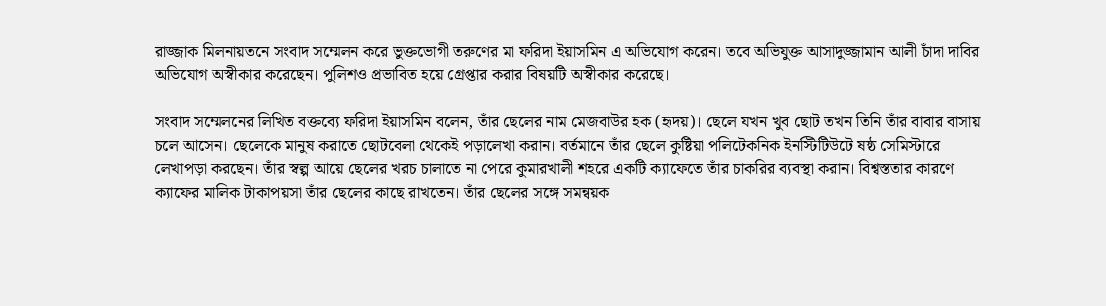রাজ্জাক মিলনায়তনে সংবাদ সম্মেলন করে ভুক্তভোগী তরুণের মা ফরিদা ইয়াসমিন এ অভিযোগ করেন। তবে অভিযুক্ত আসাদুজ্জামান আলী চাঁদা দাবির অভিযোগ অস্বীকার করেছেন। পুলিশও প্রভাবিত হয়ে গ্রেপ্তার করার বিষয়টি অস্বীকার করেছে।

সংবাদ সম্মেলনের লিখিত বক্তব্যে ফরিদা ইয়াসমিন বলেন, তাঁর ছেলের নাম মেজবাউর হক (হৃদয়)। ছেলে যখন খুব ছোট তখন তিনি তাঁর বাবার বাসায় চলে আসেন। ছেলেকে মানুষ করাতে ছোটবেলা থেকেই পড়ালেখা করান। বর্তমানে তাঁর ছেলে কুষ্টিয়া পলিটেকনিক ইনস্টিটিউটে ষষ্ঠ সেমিস্টারে লেখাপড়া করছেন। তাঁর স্বল্প আয়ে ছেলের খরচ চালাতে না পেরে কুমারখালী শহরে একটি ক্যাফেতে তাঁর চাকরির ব্যবস্থা করান। বিশ্বস্ততার কারণে ক্যাফের মালিক টাকাপয়সা তাঁর ছেলের কাছে রাখতেন। তাঁর ছেলের সঙ্গে সমন্বয়ক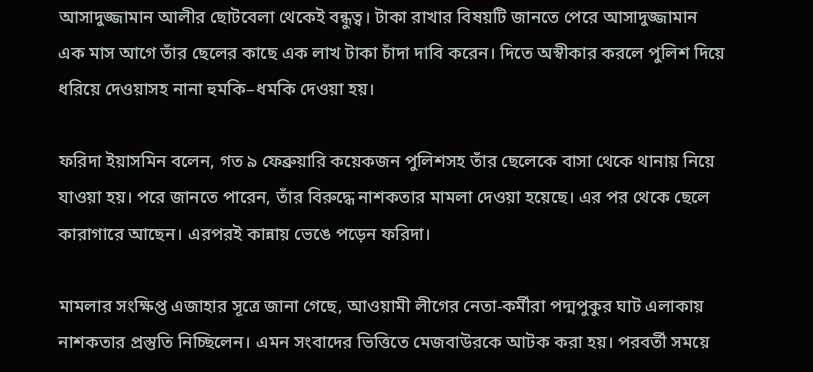আসাদুজ্জামান আলীর ছোটবেলা থেকেই বন্ধুত্ব। টাকা রাখার বিষয়টি জানতে পেরে আসাদুজ্জামান এক মাস আগে তাঁর ছেলের কাছে এক লাখ টাকা চাঁদা দাবি করেন। দিতে অস্বীকার করলে পুলিশ দিয়ে ধরিয়ে দেওয়াসহ নানা হুমকি–ধমকি দেওয়া হয়।

ফরিদা ইয়াসমিন বলেন, গত ৯ ফেব্রুয়ারি কয়েকজন পুলিশসহ তাঁর ছেলেকে বাসা থেকে থানায় নিয়ে যাওয়া হয়। পরে জানতে পারেন, তাঁর বিরুদ্ধে নাশকতার মামলা দেওয়া হয়েছে। এর পর থেকে ছেলে কারাগারে আছেন। এরপরই কান্নায় ভেঙে পড়েন ফরিদা।

মামলার সংক্ষিপ্ত এজাহার সূত্রে জানা গেছে, আওয়ামী লীগের নেতা-কর্মীরা পদ্মপুকুর ঘাট এলাকায় নাশকতার প্রস্তুতি নিচ্ছিলেন। এমন সংবাদের ভিত্তিতে মেজবাউরকে আটক করা হয়। পরবর্তী সময়ে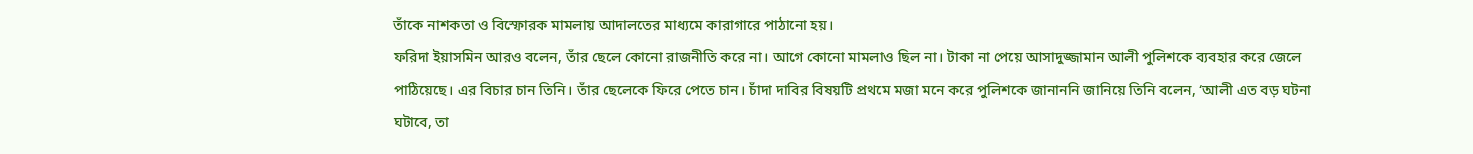তাঁকে নাশকতা ও বিস্ফোরক মামলায় আদালতের মাধ্যমে কারাগারে পাঠানো হয়।
ফরিদা ইয়াসমিন আরও বলেন, তাঁর ছেলে কোনো রাজনীতি করে না। আগে কোনো মামলাও ছিল না। টাকা না পেয়ে আসাদুজ্জামান আলী পুলিশকে ব্যবহার করে জেলে পাঠিয়েছে। এর বিচার চান তিনি। তাঁর ছেলেকে ফিরে পেতে চান। চাঁদা দাবির বিষয়টি প্রথমে মজা মনে করে পুলিশকে জানাননি জানিয়ে তিনি বলেন, ‘আলী এত বড় ঘটনা ঘটাবে, তা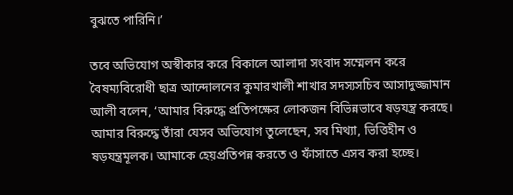বুঝতে পারিনি।’

তবে অভিযোগ অস্বীকার করে বিকালে আলাদা সংবাদ সম্মেলন করে বৈষম্যবিরোধী ছাত্র আন্দোলনের কুমারখালী শাখার সদস্যসচিব আসাদুজ্জামান আলী বলেন, ‘আমার বিরুদ্ধে প্রতিপক্ষের লোকজন বিভিন্নভাবে ষড়যন্ত্র করছে। আমার বিরুদ্ধে তাঁরা যেসব অভিযোগ তুলেছেন, সব মিথ্যা, ভিত্তিহীন ও ষড়যন্ত্রমূলক। আমাকে হেয়প্রতিপন্ন করতে ও ফাঁসাতে এসব করা হচ্ছে।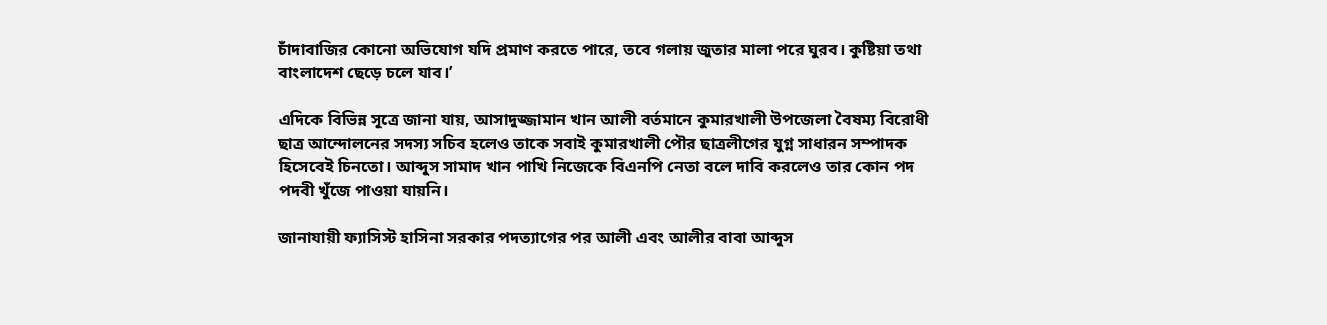চাঁদাবাজির কোনো অভিযোগ যদি প্রমাণ করতে পারে, তবে গলায় জুতার মালা পরে ঘুরব। কুষ্টিয়া তথা বাংলাদেশ ছেড়ে চলে যাব।’

এদিকে বিভিন্ন সূত্রে জানা যায়, আসাদুজ্জামান খান আলী বর্তমানে কুমারখালী উপজেলা বৈষম্য বিরোধী ছাত্র আন্দোলনের সদস্য সচিব হলেও তাকে সবাই কুমারখালী পৌর ছাত্রলীগের যুগ্ন সাধারন সম্পাদক হিসেবেই চিনতো। আব্দুস সামাদ খান পাখি নিজেকে বিএনপি নেতা বলে দাবি করলেও তার কোন পদ পদবী খুঁজে পাওয়া যায়নি।

জানাযায়ী ফ্যাসিস্ট হাসিনা সরকার পদত্যাগের পর আলী এবং আলীর বাবা আব্দুস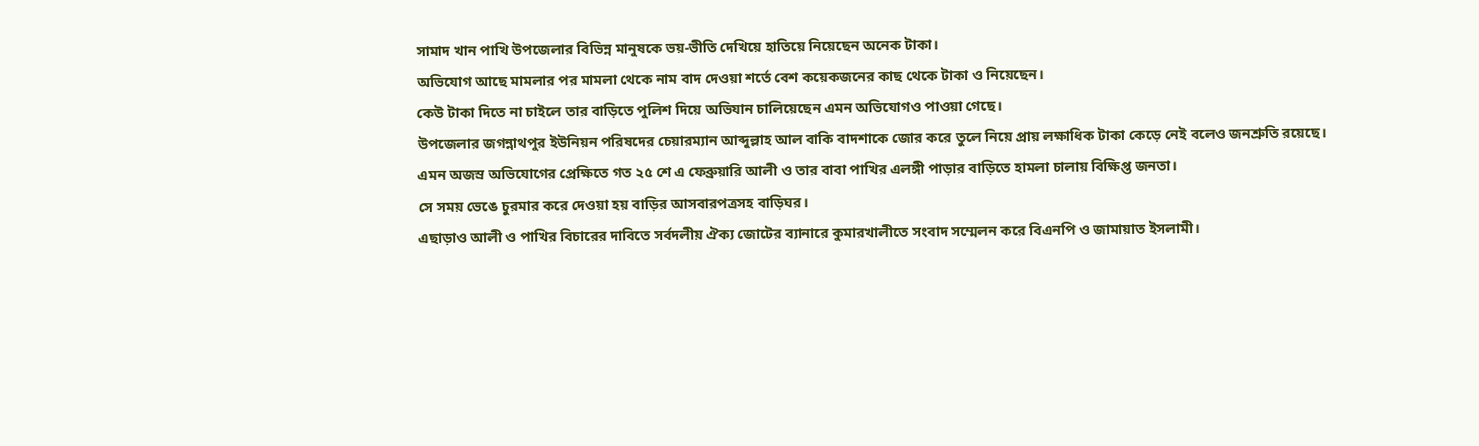সামাদ খান পাখি উপজেলার বিভিন্ন মানুষকে ভয়-ভীতি দেখিয়ে হাতিয়ে নিয়েছেন অনেক টাকা।
অভিযোগ আছে মামলার পর মামলা থেকে নাম বাদ দেওয়া শর্তে বেশ কয়েকজনের কাছ থেকে টাকা ও নিয়েছেন।
কেউ টাকা দিতে না চাইলে তার বাড়িতে পুলিশ দিয়ে অভিযান চালিয়েছেন এমন অভিযোগও পাওয়া গেছে।
উপজেলার জগন্নাথপুর ইউনিয়ন পরিষদের চেয়ারম্যান আব্দুল্লাহ আল বাকি বাদশাকে জোর করে তুলে নিয়ে প্রায় লক্ষাধিক টাকা কেড়ে নেই বলেও জনশ্রুতি রয়েছে।
এমন অজস্র অভিযোগের প্রেক্ষিতে গত ২৫ শে এ ফেব্রুয়ারি আলী ও তার বাবা পাখির এলঙ্গী পাড়ার বাড়িতে হামলা চালায় বিক্ষিপ্ত জনতা।
সে সময় ভেঙে চুরমার করে দেওয়া হয় বাড়ির আসবারপত্রসহ বাড়িঘর।
এছাড়াও আলী ও পাখির বিচারের দাবিতে সর্বদলীয় ঐক্য জোটের ব্যানারে কুমারখালীতে সংবাদ সম্মেলন করে বিএনপি ও জামায়াত ইসলামী।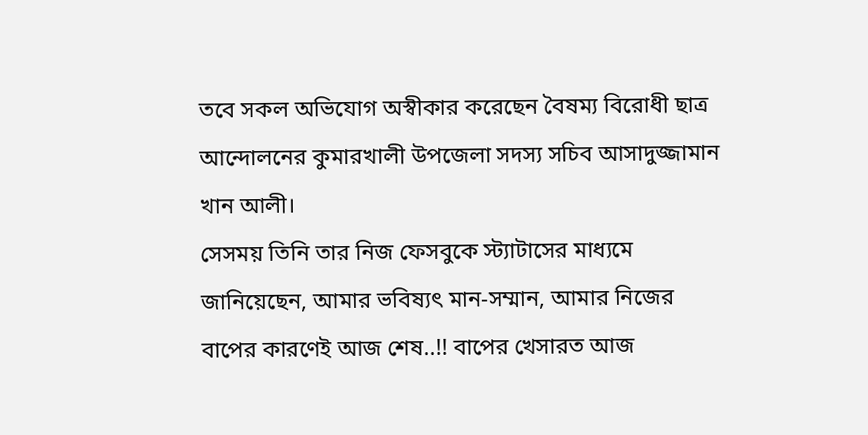তবে সকল অভিযোগ অস্বীকার করেছেন বৈষম্য বিরোধী ছাত্র আন্দোলনের কুমারখালী উপজেলা সদস্য সচিব আসাদুজ্জামান খান আলী।
সেসময় তিনি তার নিজ ফেসবুকে স্ট্যাটাসের মাধ্যমে জানিয়েছেন, আমার ভবিষ্যৎ মান-সম্মান, আমার নিজের বাপের কারণেই আজ শেষ..!! বাপের খেসারত আজ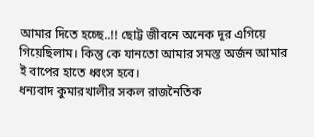আমার দিতে হচ্ছে..!! ছোট্ট জীবনে অনেক দূর এগিয়ে গিয়েছিলাম। কিন্তু কে যানতো আমার সমস্ত অর্জন আমার ই বাপের হাতে ধ্বংস হবে।
ধন্যবাদ কুমারখালীর সকল রাজনৈতিক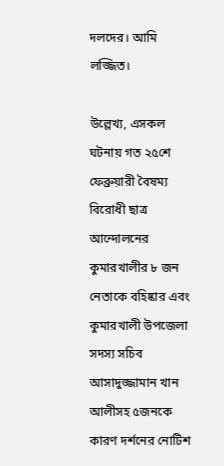দলদের। আমি লজ্জিত।

উল্লেখ্য, এসকল ঘটনায় গত ২৫শে ফেব্রুয়ারী বৈষম্য বিরোধী ছাত্র আন্দোলনের কুমারখালীর ৮ জন নেতাকে বহিষ্কার এবং কুমারখালী উপজেলা সদস্য সচিব আসাদুজ্জামান খান আলীসহ ৫জনকে কারণ দর্শনের নোটিশ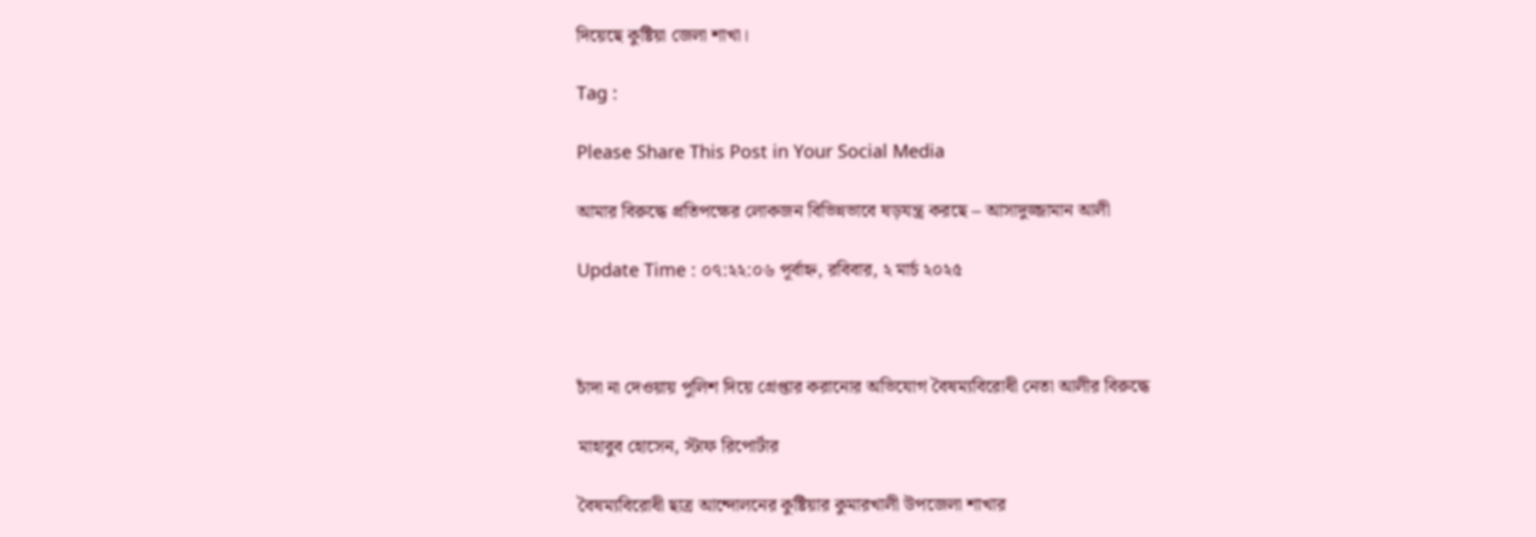দিয়েছে কুষ্টিয়া জেলা শাখা।

Tag :

Please Share This Post in Your Social Media

আমার বিরুদ্ধে প্রতিপক্ষের লোকজন বিভিন্নভাবে ষড়যন্ত্র করছে – আসাদুজ্জামান আলী

Update Time : ০৭:২২:০৬ পূর্বাহ্ন, রবিবার, ২ মার্চ ২০২৫



চাঁদা না দেওয়ায় পুলিশ দিয়ে গ্রেপ্তার করানোর অভিযোগ বৈষম্যবিরোধী নেতা আলীর বিরুদ্ধে

মাহাবুব হোসেন, স্টাফ রিপোর্টার

বৈষম্যবিরোধী ছাত্র আন্দোলনের কুষ্টিয়ার কুমারখালী উপজেলা শাখার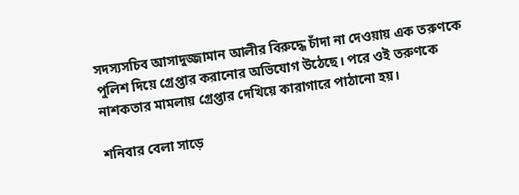সদস্যসচিব আসাদুজ্জামান আলীর বিরুদ্ধে চাঁদা না দেওয়ায় এক তরুণকে পুলিশ দিয়ে গ্রেপ্তার করানোর অভিযোগ উঠেছে। পরে ওই তরুণকে নাশকতার মামলায় গ্রেপ্তার দেখিয়ে কারাগারে পাঠানো হয়।

শনিবার বেলা সাড়ে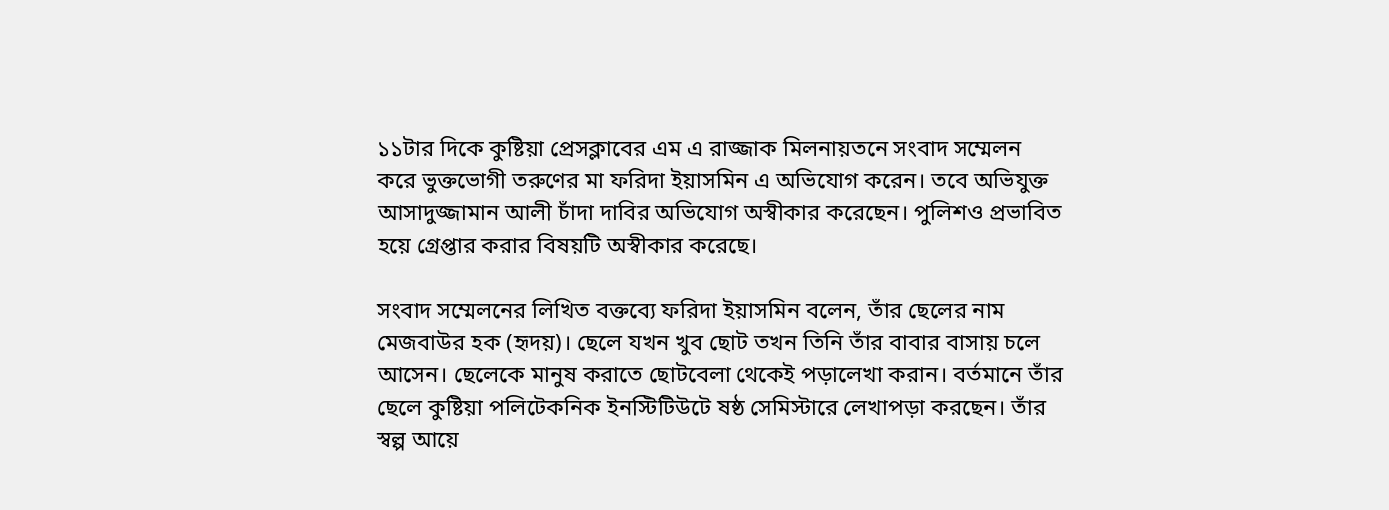১১টার দিকে কুষ্টিয়া প্রেসক্লাবের এম এ রাজ্জাক মিলনায়তনে সংবাদ সম্মেলন করে ভুক্তভোগী তরুণের মা ফরিদা ইয়াসমিন এ অভিযোগ করেন। তবে অভিযুক্ত আসাদুজ্জামান আলী চাঁদা দাবির অভিযোগ অস্বীকার করেছেন। পুলিশও প্রভাবিত হয়ে গ্রেপ্তার করার বিষয়টি অস্বীকার করেছে।

সংবাদ সম্মেলনের লিখিত বক্তব্যে ফরিদা ইয়াসমিন বলেন, তাঁর ছেলের নাম মেজবাউর হক (হৃদয়)। ছেলে যখন খুব ছোট তখন তিনি তাঁর বাবার বাসায় চলে আসেন। ছেলেকে মানুষ করাতে ছোটবেলা থেকেই পড়ালেখা করান। বর্তমানে তাঁর ছেলে কুষ্টিয়া পলিটেকনিক ইনস্টিটিউটে ষষ্ঠ সেমিস্টারে লেখাপড়া করছেন। তাঁর স্বল্প আয়ে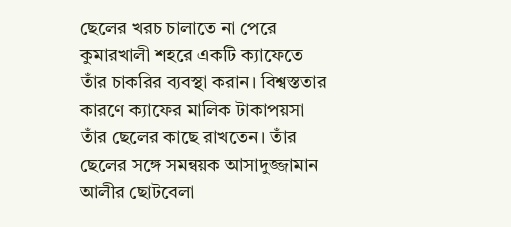ছেলের খরচ চালাতে না পেরে কুমারখালী শহরে একটি ক্যাফেতে তাঁর চাকরির ব্যবস্থা করান। বিশ্বস্ততার কারণে ক্যাফের মালিক টাকাপয়সা তাঁর ছেলের কাছে রাখতেন। তাঁর ছেলের সঙ্গে সমন্বয়ক আসাদুজ্জামান আলীর ছোটবেলা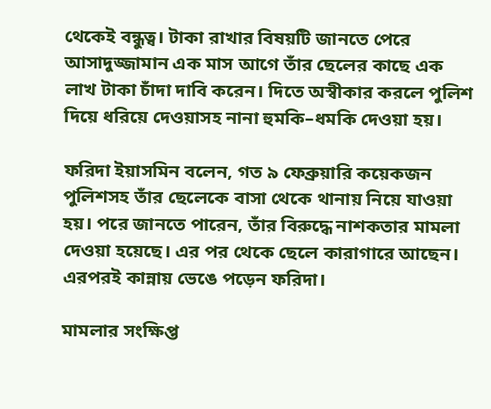থেকেই বন্ধুত্ব। টাকা রাখার বিষয়টি জানতে পেরে আসাদুজ্জামান এক মাস আগে তাঁর ছেলের কাছে এক লাখ টাকা চাঁদা দাবি করেন। দিতে অস্বীকার করলে পুলিশ দিয়ে ধরিয়ে দেওয়াসহ নানা হুমকি–ধমকি দেওয়া হয়।

ফরিদা ইয়াসমিন বলেন, গত ৯ ফেব্রুয়ারি কয়েকজন পুলিশসহ তাঁর ছেলেকে বাসা থেকে থানায় নিয়ে যাওয়া হয়। পরে জানতে পারেন, তাঁর বিরুদ্ধে নাশকতার মামলা দেওয়া হয়েছে। এর পর থেকে ছেলে কারাগারে আছেন। এরপরই কান্নায় ভেঙে পড়েন ফরিদা।

মামলার সংক্ষিপ্ত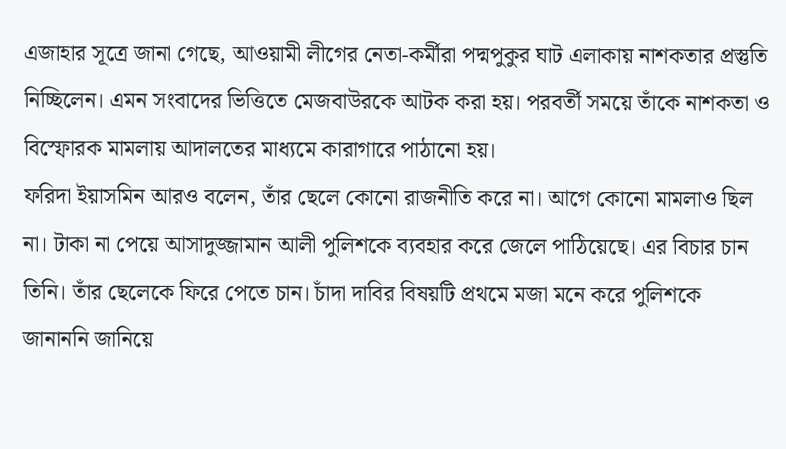এজাহার সূত্রে জানা গেছে, আওয়ামী লীগের নেতা-কর্মীরা পদ্মপুকুর ঘাট এলাকায় নাশকতার প্রস্তুতি নিচ্ছিলেন। এমন সংবাদের ভিত্তিতে মেজবাউরকে আটক করা হয়। পরবর্তী সময়ে তাঁকে নাশকতা ও বিস্ফোরক মামলায় আদালতের মাধ্যমে কারাগারে পাঠানো হয়।
ফরিদা ইয়াসমিন আরও বলেন, তাঁর ছেলে কোনো রাজনীতি করে না। আগে কোনো মামলাও ছিল না। টাকা না পেয়ে আসাদুজ্জামান আলী পুলিশকে ব্যবহার করে জেলে পাঠিয়েছে। এর বিচার চান তিনি। তাঁর ছেলেকে ফিরে পেতে চান। চাঁদা দাবির বিষয়টি প্রথমে মজা মনে করে পুলিশকে জানাননি জানিয়ে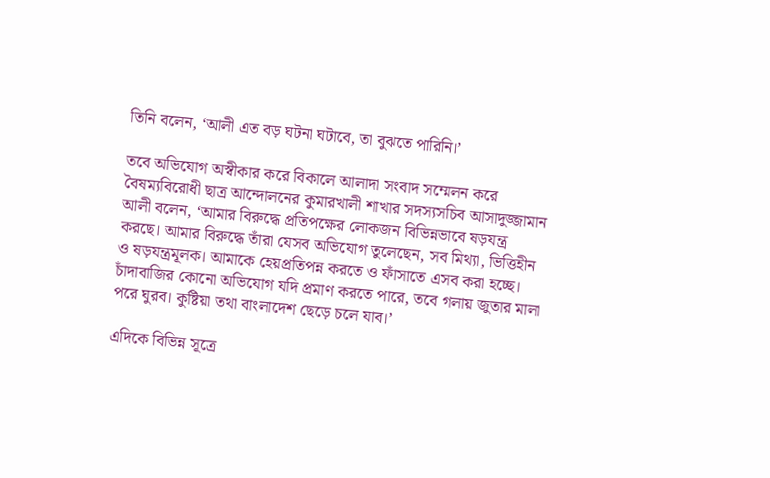তিনি বলেন, ‘আলী এত বড় ঘটনা ঘটাবে, তা বুঝতে পারিনি।’

তবে অভিযোগ অস্বীকার করে বিকালে আলাদা সংবাদ সম্মেলন করে বৈষম্যবিরোধী ছাত্র আন্দোলনের কুমারখালী শাখার সদস্যসচিব আসাদুজ্জামান আলী বলেন, ‘আমার বিরুদ্ধে প্রতিপক্ষের লোকজন বিভিন্নভাবে ষড়যন্ত্র করছে। আমার বিরুদ্ধে তাঁরা যেসব অভিযোগ তুলেছেন, সব মিথ্যা, ভিত্তিহীন ও ষড়যন্ত্রমূলক। আমাকে হেয়প্রতিপন্ন করতে ও ফাঁসাতে এসব করা হচ্ছে। চাঁদাবাজির কোনো অভিযোগ যদি প্রমাণ করতে পারে, তবে গলায় জুতার মালা পরে ঘুরব। কুষ্টিয়া তথা বাংলাদেশ ছেড়ে চলে যাব।’

এদিকে বিভিন্ন সূত্রে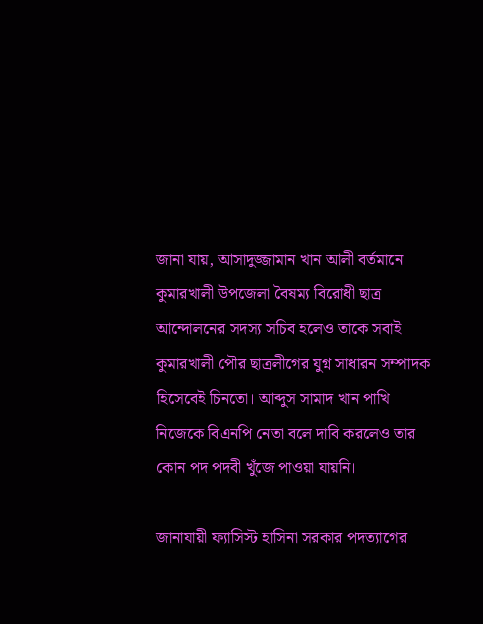জানা যায়, আসাদুজ্জামান খান আলী বর্তমানে কুমারখালী উপজেলা বৈষম্য বিরোধী ছাত্র আন্দোলনের সদস্য সচিব হলেও তাকে সবাই কুমারখালী পৌর ছাত্রলীগের যুগ্ন সাধারন সম্পাদক হিসেবেই চিনতো। আব্দুস সামাদ খান পাখি নিজেকে বিএনপি নেতা বলে দাবি করলেও তার কোন পদ পদবী খুঁজে পাওয়া যায়নি।

জানাযায়ী ফ্যাসিস্ট হাসিনা সরকার পদত্যাগের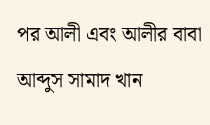পর আলী এবং আলীর বাবা আব্দুস সামাদ খান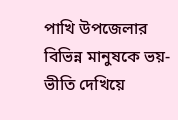পাখি উপজেলার বিভিন্ন মানুষকে ভয়-ভীতি দেখিয়ে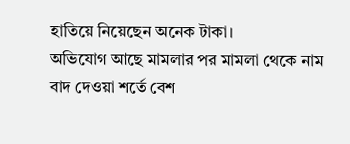হাতিয়ে নিয়েছেন অনেক টাকা।
অভিযোগ আছে মামলার পর মামলা থেকে নাম বাদ দেওয়া শর্তে বেশ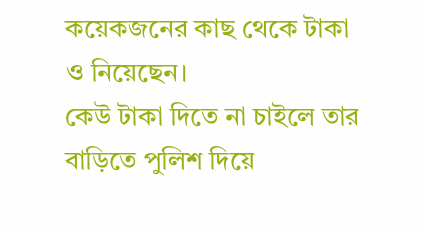কয়েকজনের কাছ থেকে টাকা ও নিয়েছেন।
কেউ টাকা দিতে না চাইলে তার বাড়িতে পুলিশ দিয়ে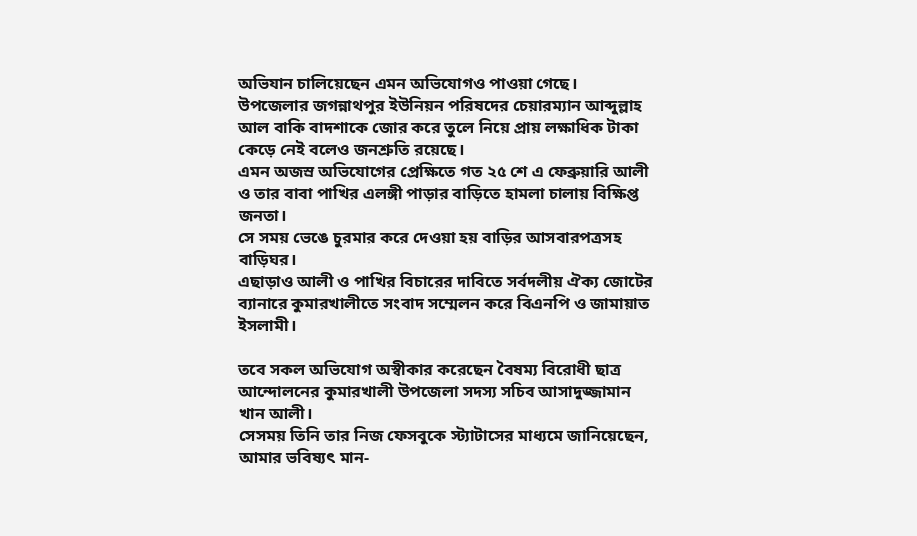অভিযান চালিয়েছেন এমন অভিযোগও পাওয়া গেছে।
উপজেলার জগন্নাথপুর ইউনিয়ন পরিষদের চেয়ারম্যান আব্দুল্লাহ আল বাকি বাদশাকে জোর করে তুলে নিয়ে প্রায় লক্ষাধিক টাকা কেড়ে নেই বলেও জনশ্রুতি রয়েছে।
এমন অজস্র অভিযোগের প্রেক্ষিতে গত ২৫ শে এ ফেব্রুয়ারি আলী ও তার বাবা পাখির এলঙ্গী পাড়ার বাড়িতে হামলা চালায় বিক্ষিপ্ত জনতা।
সে সময় ভেঙে চুরমার করে দেওয়া হয় বাড়ির আসবারপত্রসহ বাড়িঘর।
এছাড়াও আলী ও পাখির বিচারের দাবিতে সর্বদলীয় ঐক্য জোটের ব্যানারে কুমারখালীতে সংবাদ সম্মেলন করে বিএনপি ও জামায়াত ইসলামী।

তবে সকল অভিযোগ অস্বীকার করেছেন বৈষম্য বিরোধী ছাত্র আন্দোলনের কুমারখালী উপজেলা সদস্য সচিব আসাদুজ্জামান খান আলী।
সেসময় তিনি তার নিজ ফেসবুকে স্ট্যাটাসের মাধ্যমে জানিয়েছেন, আমার ভবিষ্যৎ মান-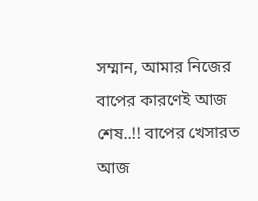সম্মান, আমার নিজের বাপের কারণেই আজ শেষ..!! বাপের খেসারত আজ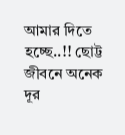আমার দিতে হচ্ছে..!! ছোট্ট জীবনে অনেক দূর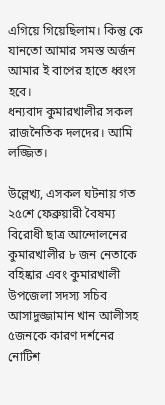এগিয়ে গিয়েছিলাম। কিন্তু কে যানতো আমার সমস্ত অর্জন আমার ই বাপের হাতে ধ্বংস হবে।
ধন্যবাদ কুমারখালীর সকল রাজনৈতিক দলদের। আমি লজ্জিত।

উল্লেখ্য, এসকল ঘটনায় গত ২৫শে ফেব্রুয়ারী বৈষম্য বিরোধী ছাত্র আন্দোলনের কুমারখালীর ৮ জন নেতাকে বহিষ্কার এবং কুমারখালী উপজেলা সদস্য সচিব আসাদুজ্জামান খান আলীসহ ৫জনকে কারণ দর্শনের নোটিশ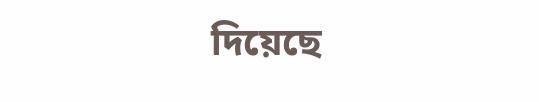দিয়েছে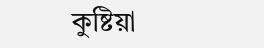কুষ্টিয়া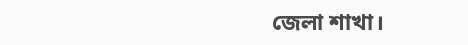জেলা শাখা।